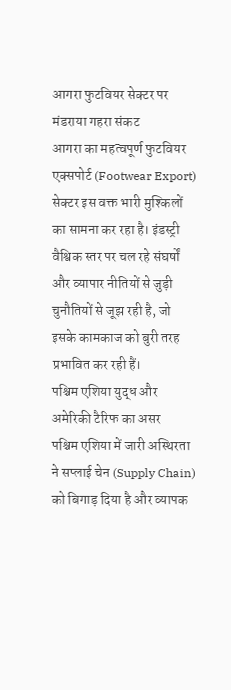आगरा फुटवियर सेक्टर पर मंडराया गहरा संकट
आगरा का महत्वपूर्ण फुटवियर एक्सपोर्ट (Footwear Export) सेक्टर इस वक्त भारी मुश्किलों का सामना कर रहा है। इंडस्ट्री वैश्विक स्तर पर चल रहे संघर्षों और व्यापार नीतियों से जुड़ी चुनौतियों से जूझ रही है, जो इसके कामकाज को बुरी तरह प्रभावित कर रही हैं।
पश्चिम एशिया युद्ध और अमेरिकी टैरिफ का असर
पश्चिम एशिया में जारी अस्थिरता ने सप्लाई चेन (Supply Chain) को बिगाड़ दिया है और व्यापक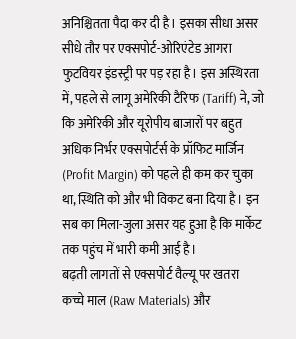अनिश्चितता पैदा कर दी है। इसका सीधा असर सीधे तौर पर एक्सपोर्ट-ओरिएंटेड आगरा फुटवियर इंडस्ट्री पर पड़ रहा है। इस अस्थिरता में, पहले से लागू अमेरिकी टैरिफ (Tariff) ने, जो कि अमेरिकी और यूरोपीय बाजारों पर बहुत अधिक निर्भर एक्सपोर्टर्स के प्रॉफिट मार्जिन (Profit Margin) को पहले ही कम कर चुका था, स्थिति को और भी विकट बना दिया है। इन सब का मिला-जुला असर यह हुआ है कि मार्केट तक पहुंच में भारी कमी आई है।
बढ़ती लागतों से एक्सपोर्ट वैल्यू पर खतरा
कच्चे माल (Raw Materials) और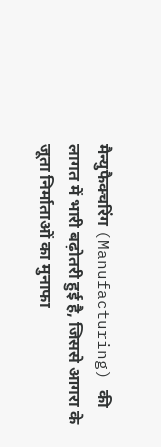मैन्युफैक्चरिंग (Manufacturing) की लागत में भारी बढ़ोतरी हुई है, जिससे आगरा के जूता निर्माताओं का मुनाफा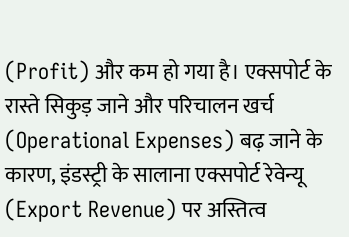(Profit) और कम हो गया है। एक्सपोर्ट के रास्ते सिकुड़ जाने और परिचालन खर्च (Operational Expenses) बढ़ जाने के कारण, इंडस्ट्री के सालाना एक्सपोर्ट रेवेन्यू (Export Revenue) पर अस्तित्व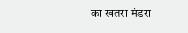का खतरा मंडरा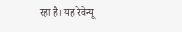रहा है। यह रेवेन्यू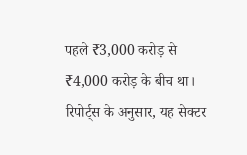पहले ₹3,000 करोड़ से ₹4,000 करोड़ के बीच था। रिपोर्ट्स के अनुसार, यह सेक्टर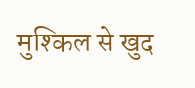मुश्किल से खुद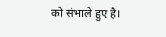को संभाले हुए है।